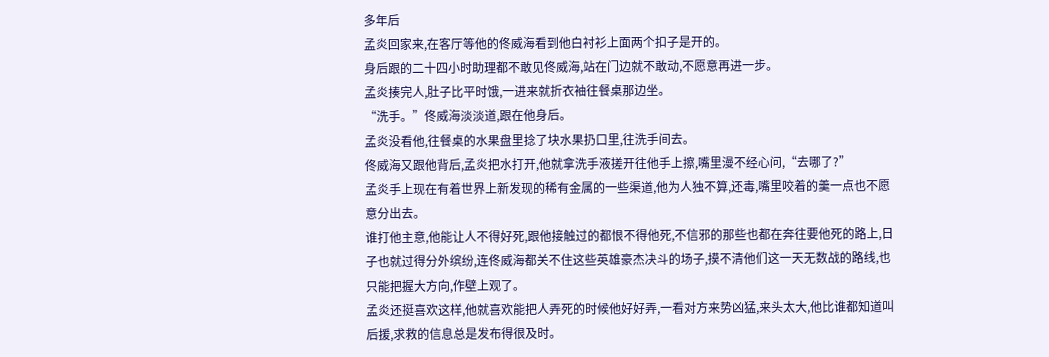多年后
孟炎回家来,在客厅等他的佟威海看到他白衬衫上面两个扣子是开的。
身后跟的二十四小时助理都不敢见佟威海,站在门边就不敢动,不愿意再进一步。
孟炎揍完人,肚子比平时饿,一进来就折衣袖往餐桌那边坐。
“洗手。”佟威海淡淡道,跟在他身后。
孟炎没看他,往餐桌的水果盘里捻了块水果扔口里,往洗手间去。
佟威海又跟他背后,孟炎把水打开,他就拿洗手液搓开往他手上擦,嘴里漫不经心问,“去哪了?”
孟炎手上现在有着世界上新发现的稀有金属的一些渠道,他为人独不算,还毒,嘴里咬着的羹一点也不愿意分出去。
谁打他主意,他能让人不得好死,跟他接触过的都恨不得他死,不信邪的那些也都在奔往要他死的路上,日子也就过得分外缤纷,连佟威海都关不住这些英雄豪杰决斗的场子,摸不清他们这一天无数战的路线,也只能把握大方向,作壁上观了。
孟炎还挺喜欢这样,他就喜欢能把人弄死的时候他好好弄,一看对方来势凶猛,来头太大,他比谁都知道叫后援,求救的信息总是发布得很及时。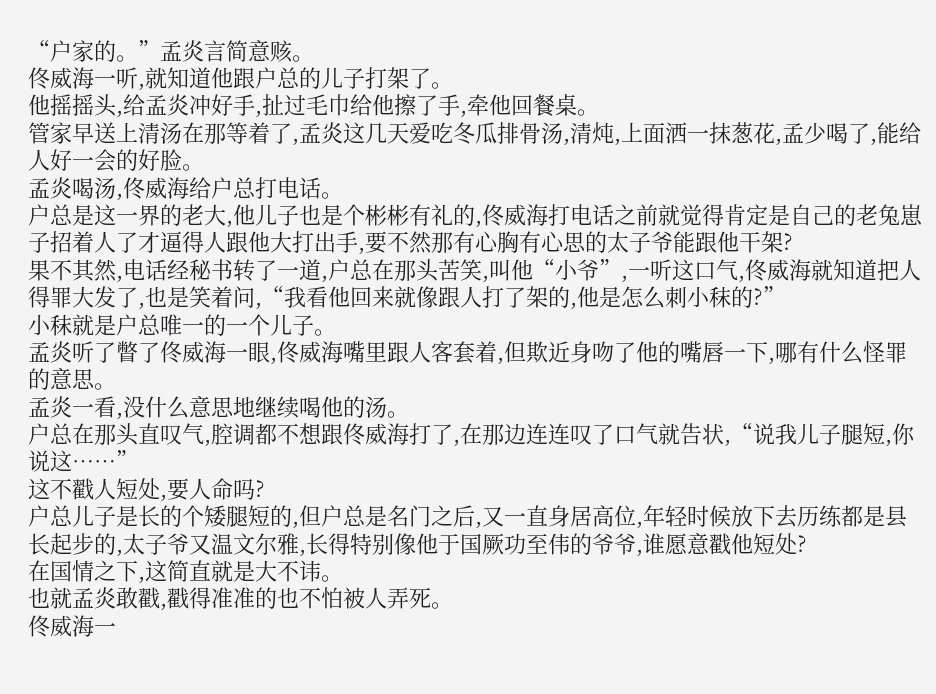“户家的。”孟炎言简意赅。
佟威海一听,就知道他跟户总的儿子打架了。
他摇摇头,给孟炎冲好手,扯过毛巾给他擦了手,牵他回餐桌。
管家早送上清汤在那等着了,孟炎这几天爱吃冬瓜排骨汤,清炖,上面洒一抹葱花,孟少喝了,能给人好一会的好脸。
孟炎喝汤,佟威海给户总打电话。
户总是这一界的老大,他儿子也是个彬彬有礼的,佟威海打电话之前就觉得肯定是自己的老兔崽子招着人了才逼得人跟他大打出手,要不然那有心胸有心思的太子爷能跟他干架?
果不其然,电话经秘书转了一道,户总在那头苦笑,叫他“小爷”,一听这口气,佟威海就知道把人得罪大发了,也是笑着问,“我看他回来就像跟人打了架的,他是怎么刺小秣的?”
小秣就是户总唯一的一个儿子。
孟炎听了瞥了佟威海一眼,佟威海嘴里跟人客套着,但欺近身吻了他的嘴唇一下,哪有什么怪罪的意思。
孟炎一看,没什么意思地继续喝他的汤。
户总在那头直叹气,腔调都不想跟佟威海打了,在那边连连叹了口气就告状,“说我儿子腿短,你说这……”
这不戳人短处,要人命吗?
户总儿子是长的个矮腿短的,但户总是名门之后,又一直身居高位,年轻时候放下去历练都是县长起步的,太子爷又温文尔雅,长得特别像他于国厥功至伟的爷爷,谁愿意戳他短处?
在国情之下,这简直就是大不讳。
也就孟炎敢戳,戳得准准的也不怕被人弄死。
佟威海一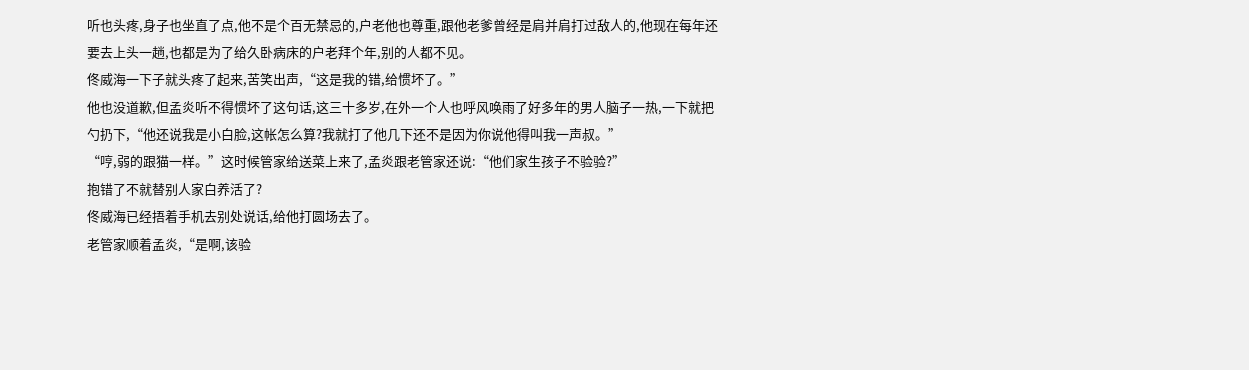听也头疼,身子也坐直了点,他不是个百无禁忌的,户老他也尊重,跟他老爹曾经是肩并肩打过敌人的,他现在每年还要去上头一趟,也都是为了给久卧病床的户老拜个年,别的人都不见。
佟威海一下子就头疼了起来,苦笑出声,“这是我的错,给惯坏了。”
他也没道歉,但孟炎听不得惯坏了这句话,这三十多岁,在外一个人也呼风唤雨了好多年的男人脑子一热,一下就把勺扔下,“他还说我是小白脸,这帐怎么算?我就打了他几下还不是因为你说他得叫我一声叔。”
“哼,弱的跟猫一样。”这时候管家给送菜上来了,孟炎跟老管家还说:“他们家生孩子不验验?”
抱错了不就替别人家白养活了?
佟威海已经捂着手机去别处说话,给他打圆场去了。
老管家顺着孟炎,“是啊,该验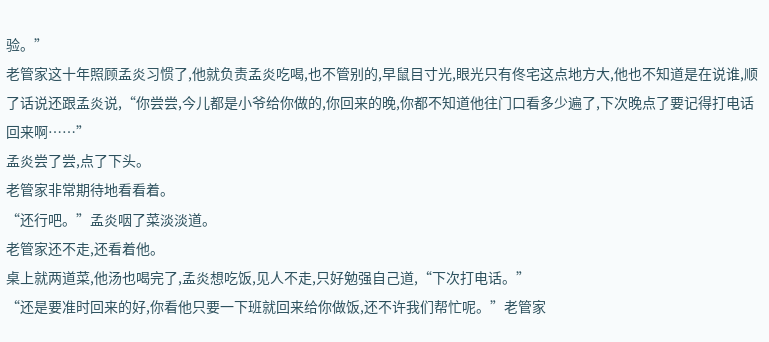验。”
老管家这十年照顾孟炎习惯了,他就负责孟炎吃喝,也不管别的,早鼠目寸光,眼光只有佟宅这点地方大,他也不知道是在说谁,顺了话说还跟孟炎说,“你尝尝,今儿都是小爷给你做的,你回来的晚,你都不知道他往门口看多少遍了,下次晚点了要记得打电话回来啊……”
孟炎尝了尝,点了下头。
老管家非常期待地看看着。
“还行吧。”孟炎咽了菜淡淡道。
老管家还不走,还看着他。
桌上就两道菜,他汤也喝完了,孟炎想吃饭,见人不走,只好勉强自己道,“下次打电话。”
“还是要准时回来的好,你看他只要一下班就回来给你做饭,还不许我们帮忙呢。”老管家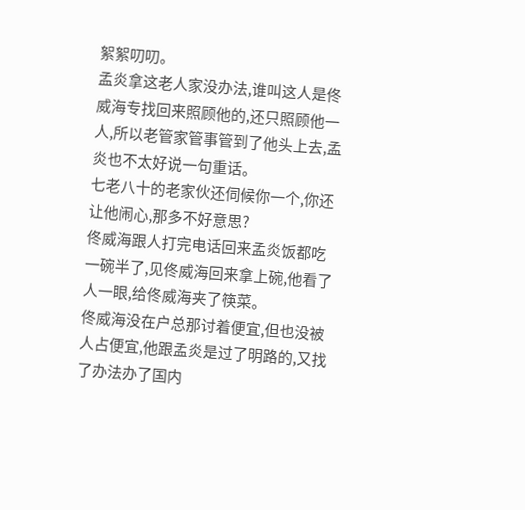絮絮叨叨。
孟炎拿这老人家没办法,谁叫这人是佟威海专找回来照顾他的,还只照顾他一人,所以老管家管事管到了他头上去,孟炎也不太好说一句重话。
七老八十的老家伙还伺候你一个,你还让他闹心,那多不好意思?
佟威海跟人打完电话回来孟炎饭都吃一碗半了,见佟威海回来拿上碗,他看了人一眼,给佟威海夹了筷菜。
佟威海没在户总那讨着便宜,但也没被人占便宜,他跟孟炎是过了明路的,又找了办法办了国内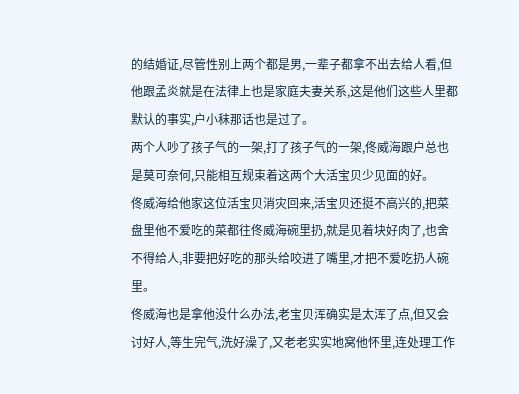的结婚证,尽管性别上两个都是男,一辈子都拿不出去给人看,但他跟孟炎就是在法律上也是家庭夫妻关系,这是他们这些人里都默认的事实,户小秣那话也是过了。
两个人吵了孩子气的一架,打了孩子气的一架,佟威海跟户总也是莫可奈何,只能相互规束着这两个大活宝贝少见面的好。
佟威海给他家这位活宝贝消灾回来,活宝贝还挺不高兴的,把菜盘里他不爱吃的菜都往佟威海碗里扔,就是见着块好肉了,也舍不得给人,非要把好吃的那头给咬进了嘴里,才把不爱吃扔人碗里。
佟威海也是拿他没什么办法,老宝贝浑确实是太浑了点,但又会讨好人,等生完气,洗好澡了,又老老实实地窝他怀里,连处理工作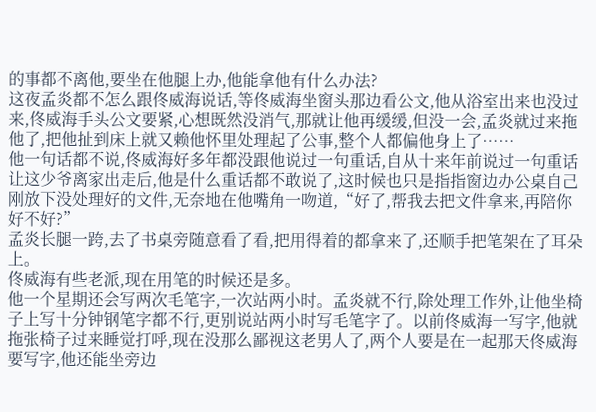的事都不离他,要坐在他腿上办,他能拿他有什么办法?
这夜孟炎都不怎么跟佟威海说话,等佟威海坐窗头那边看公文,他从浴室出来也没过来,佟威海手头公文要紧,心想既然没消气,那就让他再缓缓,但没一会,孟炎就过来拖他了,把他扯到床上就又赖他怀里处理起了公事,整个人都偏他身上了……
他一句话都不说,佟威海好多年都没跟他说过一句重话,自从十来年前说过一句重话让这少爷离家出走后,他是什么重话都不敢说了,这时候也只是指指窗边办公桌自己刚放下没处理好的文件,无奈地在他嘴角一吻道,“好了,帮我去把文件拿来,再陪你好不好?”
孟炎长腿一跨,去了书桌旁随意看了看,把用得着的都拿来了,还顺手把笔架在了耳朵上。
佟威海有些老派,现在用笔的时候还是多。
他一个星期还会写两次毛笔字,一次站两小时。孟炎就不行,除处理工作外,让他坐椅子上写十分钟钢笔字都不行,更别说站两小时写毛笔字了。以前佟威海一写字,他就拖张椅子过来睡觉打呼,现在没那么鄙视这老男人了,两个人要是在一起那天佟威海要写字,他还能坐旁边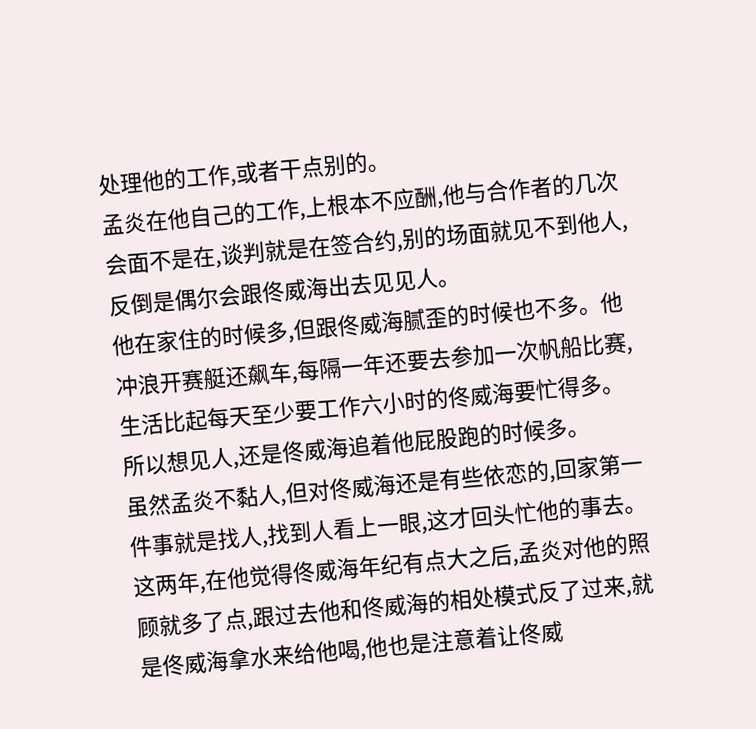处理他的工作,或者干点别的。
孟炎在他自己的工作,上根本不应酬,他与合作者的几次会面不是在,谈判就是在签合约,别的场面就见不到他人,反倒是偶尔会跟佟威海出去见见人。
他在家住的时候多,但跟佟威海腻歪的时候也不多。他冲浪开赛艇还飙车,每隔一年还要去参加一次帆船比赛,生活比起每天至少要工作六小时的佟威海要忙得多。所以想见人,还是佟威海追着他屁股跑的时候多。
虽然孟炎不黏人,但对佟威海还是有些依恋的,回家第一件事就是找人,找到人看上一眼,这才回头忙他的事去。
这两年,在他觉得佟威海年纪有点大之后,孟炎对他的照顾就多了点,跟过去他和佟威海的相处模式反了过来,就是佟威海拿水来给他喝,他也是注意着让佟威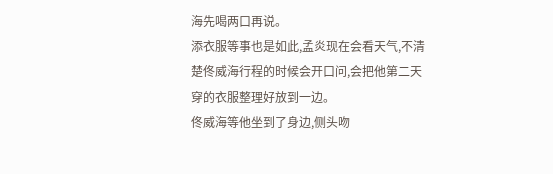海先喝两口再说。
添衣服等事也是如此,孟炎现在会看天气,不清楚佟威海行程的时候会开口问,会把他第二天穿的衣服整理好放到一边。
佟威海等他坐到了身边,侧头吻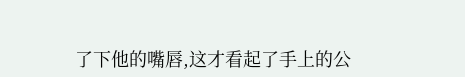了下他的嘴唇,这才看起了手上的公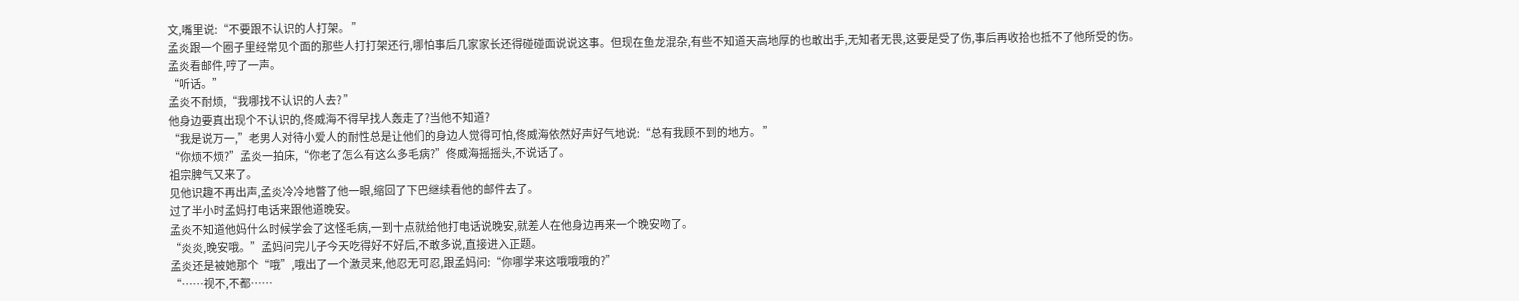文,嘴里说:“不要跟不认识的人打架。 ”
孟炎跟一个圈子里经常见个面的那些人打打架还行,哪怕事后几家家长还得碰碰面说说这事。但现在鱼龙混杂,有些不知道天高地厚的也敢出手,无知者无畏,这要是受了伤,事后再收拾也抵不了他所受的伤。
孟炎看邮件,哼了一声。
“听话。”
孟炎不耐烦,“我哪找不认识的人去? ”
他身边要真出现个不认识的,佟威海不得早找人轰走了?当他不知道?
“我是说万一,”老男人对待小爱人的耐性总是让他们的身边人觉得可怕,佟威海依然好声好气地说:“总有我顾不到的地方。 ”
“你烦不烦?”孟炎一拍床,“你老了怎么有这么多毛病?”佟威海摇摇头,不说话了。
祖宗脾气又来了。
见他识趣不再出声,孟炎冷冷地瞥了他一眼,缩回了下巴继续看他的邮件去了。
过了半小时孟妈打电话来跟他道晚安。
孟炎不知道他妈什么时候学会了这怪毛病,一到十点就给他打电话说晚安,就差人在他身边再来一个晚安吻了。
“炎炎,晚安哦。”孟妈问完儿子今天吃得好不好后,不敢多说,直接进入正题。
孟炎还是被她那个“哦”,哦出了一个激灵来,他忍无可忍,跟孟妈问:“你哪学来这哦哦哦的?”
“……视不,不都……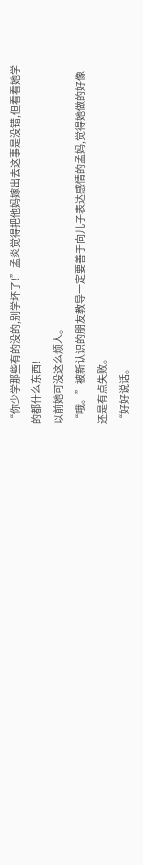“你少学那些有的没的,别学坏了!”孟炎觉得把他妈嫁出去这事是没错,但看看她学的都什么东西!
以前她可没这么烦人。
“哦。”被新认识的朋友教导一定要善于向儿子表达感情的孟妈,觉得她做的好像还是有点失败。
“好好说话。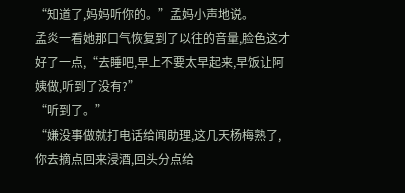“知道了,妈妈听你的。”孟妈小声地说。
孟炎一看她那口气恢复到了以往的音量,脸色这才好了一点,“去睡吧,早上不要太早起来,早饭让阿姨做,听到了没有?”
“听到了。”
“嫌没事做就打电话给闻助理,这几天杨梅熟了,你去摘点回来浸酒,回头分点给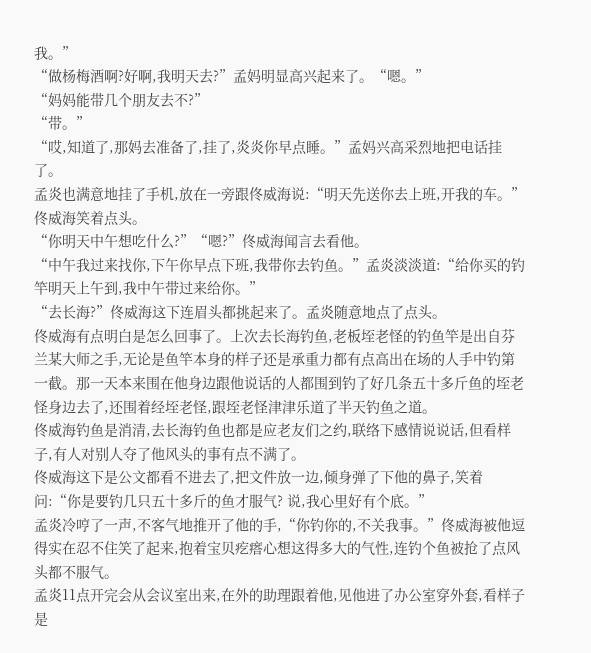我。”
“做杨梅酒啊?好啊,我明天去?”孟妈明显高兴起来了。“嗯。”
“妈妈能带几个朋友去不?”
“带。”
“哎,知道了,那妈去准备了,挂了,炎炎你早点睡。”孟妈兴高采烈地把电话挂了。
孟炎也满意地挂了手机,放在一旁跟佟威海说:“明天先送你去上班,开我的车。”
佟威海笑着点头。
“你明天中午想吃什么?”“嗯?”佟威海闻言去看他。
“中午我过来找你,下午你早点下班,我带你去钓鱼。”孟炎淡淡道:“给你买的钓竿明天上午到,我中午带过来给你。”
“去长海?”佟威海这下连眉头都挑起来了。孟炎随意地点了点头。
佟威海有点明白是怎么回事了。上次去长海钓鱼,老板垤老怪的钓鱼竿是出自芬兰某大师之手,无论是鱼竿本身的样子还是承重力都有点高出在场的人手中钓第一截。那一天本来围在他身边跟他说话的人都围到钓了好几条五十多斤鱼的垤老怪身边去了,还围着经垤老怪,跟垤老怪津津乐道了半天钓鱼之道。
佟威海钓鱼是消清,去长海钓鱼也都是应老友们之约,联络下感情说说话,但看样子,有人对别人夺了他风头的事有点不满了。
佟威海这下是公文都看不进去了,把文件放一边,倾身弹了下他的鼻子,笑着问:“你是要钓几只五十多斤的鱼才服气? 说,我心里好有个底。”
孟炎冷哼了一声,不客气地推开了他的手,“你钓你的,不关我事。”佟威海被他逗得实在忍不住笑了起来,抱着宝贝疙瘩心想这得多大的气性,连钓个鱼被抢了点风头都不服气。
孟炎11点开完会从会议室出来,在外的助理跟着他,见他进了办公室穿外套,看样子是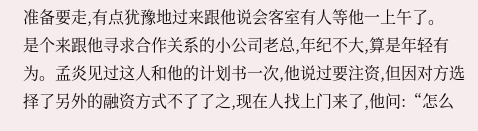准备要走,有点犹豫地过来跟他说会客室有人等他一上午了。
是个来跟他寻求合作关系的小公司老总,年纪不大,算是年轻有为。孟炎见过这人和他的计划书一次,他说过要注资,但因对方选择了另外的融资方式不了了之,现在人找上门来了,他问:“怎么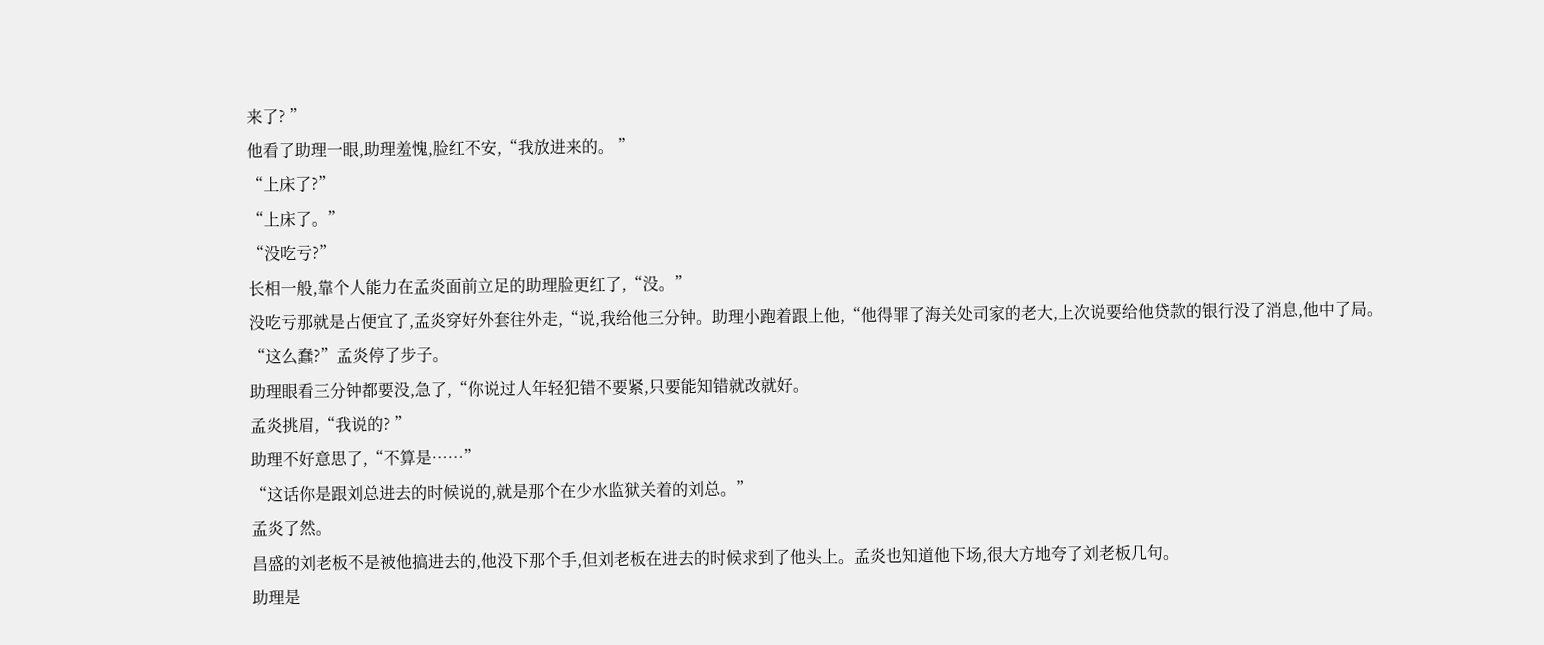来了? ”
他看了助理一眼,助理羞愧,脸红不安,“我放进来的。 ”
“上床了?”
“上床了。”
“没吃亏?”
长相一般,靠个人能力在孟炎面前立足的助理脸更红了,“没。”
没吃亏那就是占便宜了,孟炎穿好外套往外走,“说,我给他三分钟。助理小跑着跟上他,“他得罪了海关处司家的老大,上次说要给他贷款的银行没了消息,他中了局。
“这么蠢?”孟炎停了步子。
助理眼看三分钟都要没,急了,“你说过人年轻犯错不要紧,只要能知错就改就好。
孟炎挑眉,“我说的? ”
助理不好意思了,“不算是……”
“这话你是跟刘总进去的时候说的,就是那个在少水监狱关着的刘总。”
孟炎了然。
昌盛的刘老板不是被他搞进去的,他没下那个手,但刘老板在进去的时候求到了他头上。孟炎也知道他下场,很大方地夸了刘老板几句。
助理是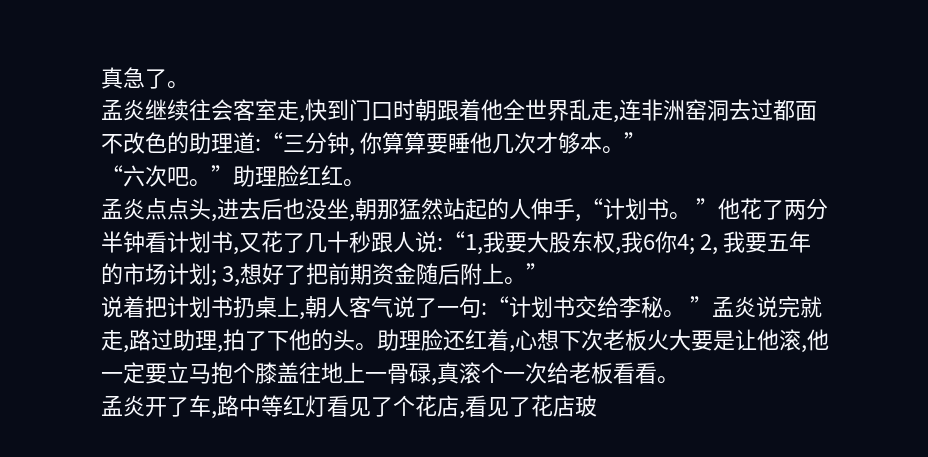真急了。
孟炎继续往会客室走,快到门口时朝跟着他全世界乱走,连非洲窑洞去过都面不改色的助理道:“三分钟, 你算算要睡他几次才够本。”
“六次吧。”助理脸红红。
孟炎点点头,进去后也没坐,朝那猛然站起的人伸手,“计划书。 ”他花了两分半钟看计划书,又花了几十秒跟人说:“1,我要大股东权,我6你4; 2, 我要五年的市场计划; 3,想好了把前期资金随后附上。”
说着把计划书扔桌上,朝人客气说了一句:“计划书交给李秘。 ”孟炎说完就走,路过助理,拍了下他的头。助理脸还红着,心想下次老板火大要是让他滚,他一定要立马抱个膝盖往地上一骨碌,真滚个一次给老板看看。
孟炎开了车,路中等红灯看见了个花店,看见了花店玻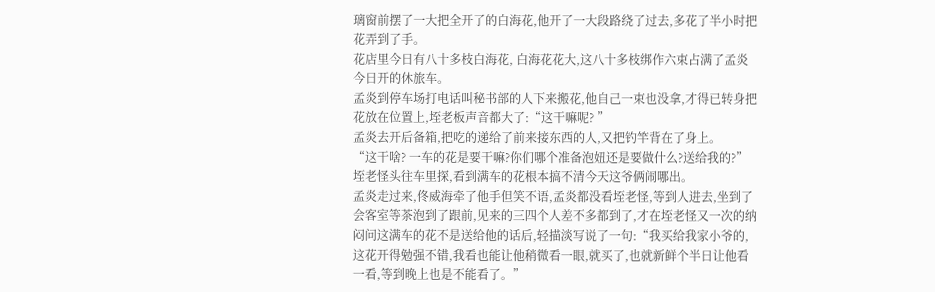璃窗前摆了一大把全开了的白海花,他开了一大段路绕了过去,多花了半小时把花弄到了手。
花店里今日有八十多枝白海花, 白海花花大,这八十多枝绑作六束占满了孟炎今日开的休旅车。
孟炎到停车场打电话叫秘书部的人下来搬花,他自己一束也没拿,才得已转身把花放在位置上,垤老板声音都大了:“这干嘛呢? ”
孟炎去开后备箱,把吃的递给了前来接东西的人,又把钓竿背在了身上。
“这干啥? 一车的花是要干嘛?你们哪个准备泡妞还是要做什么?送给我的?”垤老怪头往车里探,看到满车的花根本搞不清今天这爷俩闹哪出。
孟炎走过来,佟威海牵了他手但笑不语,孟炎都没看垤老怪,等到人进去,坐到了会客室等茶泡到了跟前,见来的三四个人差不多都到了,才在垤老怪又一次的纳闷问这满车的花不是送给他的话后,轻描淡写说了一句:“我买给我家小爷的,这花开得勉强不错,我看也能让他稍微看一眼,就买了,也就新鲜个半日让他看一看,等到晚上也是不能看了。”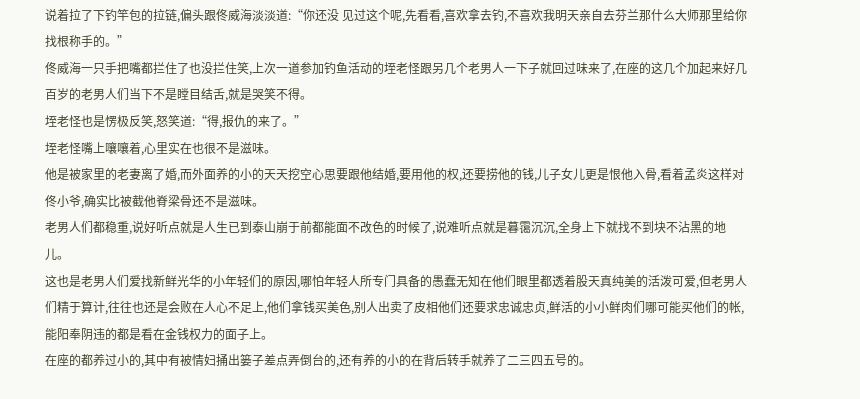说着拉了下钓竿包的拉链,偏头跟佟威海淡淡道:“你还没 见过这个呢,先看看,喜欢拿去钓,不喜欢我明天亲自去芬兰那什么大师那里给你找根称手的。”
佟威海一只手把嘴都拦住了也没拦住笑,上次一道参加钓鱼活动的垤老怪跟另几个老男人一下子就回过味来了,在座的这几个加起来好几百岁的老男人们当下不是瞠目结舌,就是哭笑不得。
垤老怪也是愣极反笑,怒笑道:“得,报仇的来了。”
垤老怪嘴上嚷嚷着,心里实在也很不是滋味。
他是被家里的老妻离了婚,而外面养的小的天天挖空心思要跟他结婚,要用他的权,还要捞他的钱,儿子女儿更是恨他入骨,看着孟炎这样对佟小爷,确实比被截他脊梁骨还不是滋味。
老男人们都稳重,说好听点就是人生已到泰山崩于前都能面不改色的时候了,说难听点就是暮霭沉沉,全身上下就找不到块不沾黑的地儿。
这也是老男人们爱找新鲜光华的小年轻们的原因,哪怕年轻人所专门具备的愚蠢无知在他们眼里都透着股天真纯美的活泼可爱,但老男人们精于算计,往往也还是会败在人心不足上,他们拿钱买美色,别人出卖了皮相他们还要求忠诚忠贞,鲜活的小小鲜肉们哪可能买他们的帐,能阳奉阴违的都是看在金钱权力的面子上。
在座的都养过小的,其中有被情妇捅出篓子差点弄倒台的,还有养的小的在背后转手就养了二三四五号的。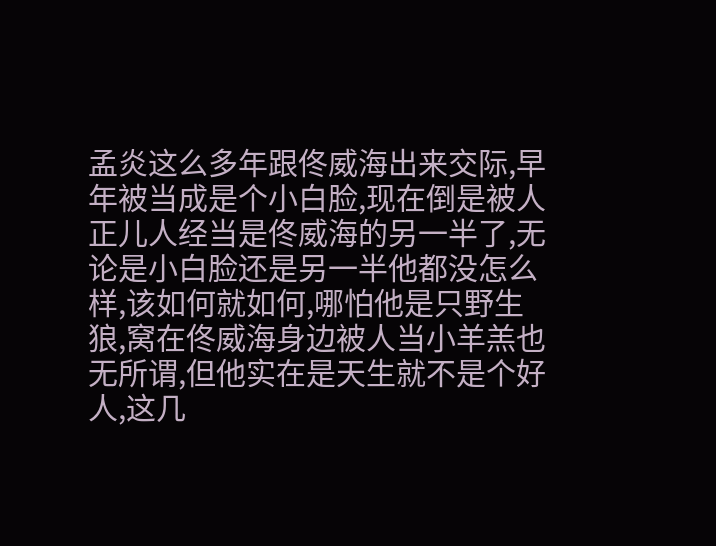孟炎这么多年跟佟威海出来交际,早年被当成是个小白脸,现在倒是被人正儿人经当是佟威海的另一半了,无论是小白脸还是另一半他都没怎么样,该如何就如何,哪怕他是只野生狼,窝在佟威海身边被人当小羊羔也无所谓,但他实在是天生就不是个好人,这几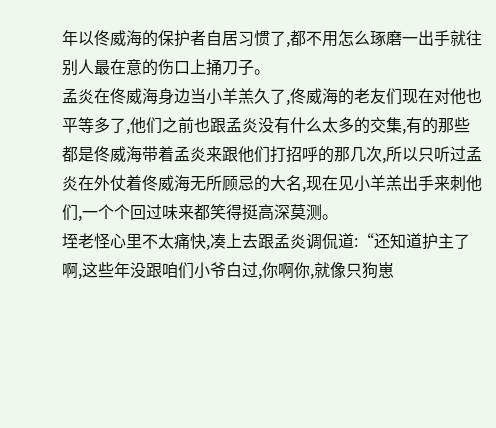年以佟威海的保护者自居习惯了,都不用怎么琢磨一出手就往别人最在意的伤口上捅刀子。
孟炎在佟威海身边当小羊羔久了,佟威海的老友们现在对他也平等多了,他们之前也跟孟炎没有什么太多的交集,有的那些都是佟威海带着孟炎来跟他们打招呼的那几次,所以只听过孟炎在外仗着佟威海无所顾忌的大名,现在见小羊羔出手来刺他们,一个个回过味来都笑得挺高深莫测。
垤老怪心里不太痛快,凑上去跟孟炎调侃道:“还知道护主了啊,这些年没跟咱们小爷白过,你啊你,就像只狗崽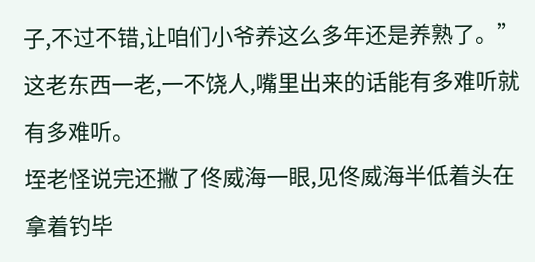子,不过不错,让咱们小爷养这么多年还是养熟了。”
这老东西一老,一不饶人,嘴里出来的话能有多难听就有多难听。
垤老怪说完还撇了佟威海一眼,见佟威海半低着头在拿着钓毕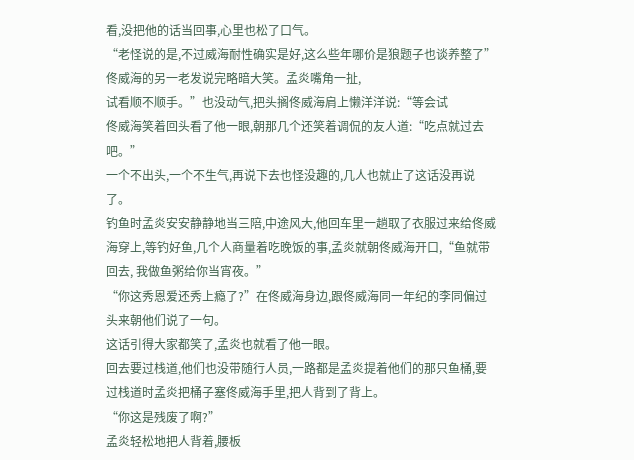看,没把他的话当回事,心里也松了口气。
“老怪说的是,不过威海耐性确实是好,这么些年哪价是狼题子也谈养整了”佟威海的另一老发说完略暗大笑。孟炎嘴角一扯,
试看顺不顺手。”也没动气,把头搁佟威海肩上懒洋洋说:“等会试
佟威海笑着回头看了他一眼,朝那几个还笑着调侃的友人道:“吃点就过去吧。”
一个不出头,一个不生气,再说下去也怪没趣的,几人也就止了这话没再说了。
钓鱼时孟炎安安静静地当三陪,中途风大,他回车里一趟取了衣服过来给佟威海穿上,等钓好鱼,几个人商量着吃晚饭的事,孟炎就朝佟威海开口,“鱼就带回去, 我做鱼粥给你当宵夜。”
“你这秀恩爱还秀上瘾了?”在佟威海身边,跟佟威海同一年纪的李同偏过头来朝他们说了一句。
这话引得大家都笑了,孟炎也就看了他一眼。
回去要过栈道,他们也没带随行人员,一路都是孟炎提着他们的那只鱼桶,要过栈道时孟炎把桶子塞佟威海手里,把人背到了背上。
“你这是残废了啊?”
孟炎轻松地把人背着,腰板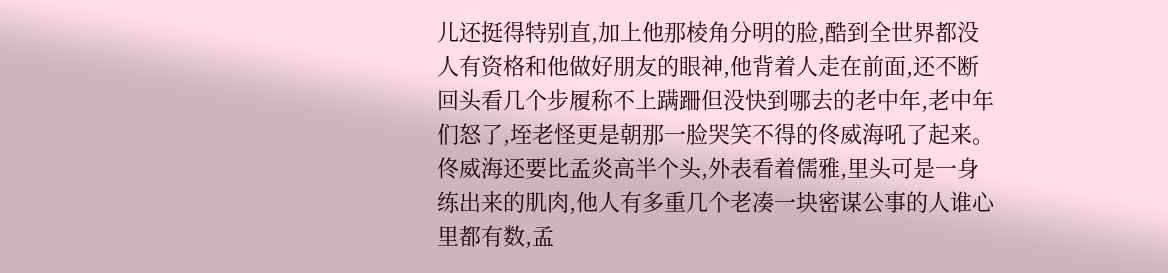儿还挺得特别直,加上他那棱角分明的脸,酷到全世界都没人有资格和他做好朋友的眼神,他背着人走在前面,还不断回头看几个步履称不上蹒跚但没快到哪去的老中年,老中年们怒了,垤老怪更是朝那一脸哭笑不得的佟威海吼了起来。
佟威海还要比孟炎高半个头,外表看着儒雅,里头可是一身练出来的肌肉,他人有多重几个老凑一块密谋公事的人谁心里都有数,孟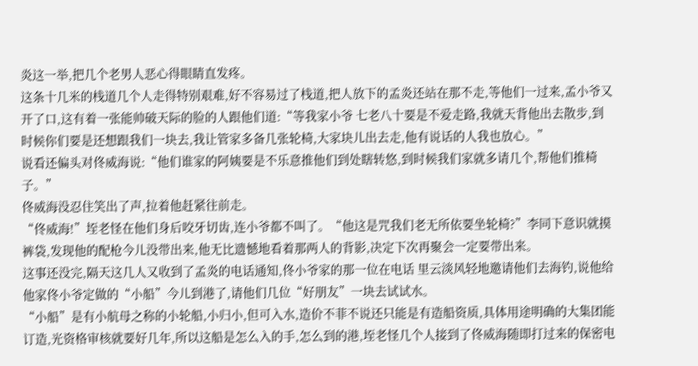炎这一举,把几个老男人恶心得眼睛直发疼。
这条十几米的栈道几个人走得特别艰难,好不容易过了栈道,把人放下的孟炎还站在那不走,等他们一过来,孟小爷又开了口,这有着一张能帅破天际的脸的人跟他们道:“等我家小爷 七老八十要是不爱走路,我就天背他出去散步,到时候你们要是还想跟我们一块去,我让管家多备几张轮椅,大家块儿出去走,他有说话的人我也放心。”
说看还偏头对佟威海说:“他们谁家的阿姨要是不乐意推他们到处瞎转悠,到时候我们家就多请几个,帮他们推椅子。”
佟威海没忍住笑出了声,拉着他赶紧往前走。
“佟威海!”垤老怪在他们身后咬牙切齿,连小爷都不叫了。“他这是咒我们老无所依要坐轮椅?”李同下意识就摸裤袋,发现他的配枪今儿没带出来,他无比遗憾地看着那两人的背影,决定下次再聚会一定要带出来。
这事还没完,隔天这几人又收到了孟炎的电话通知,佟小爷家的那一位在电话 里云淡风轻地邀请他们去海钓,说他给他家佟小爷定做的“小船”今儿到港了,请他们几位“好朋友”一块去试试水。
“小船”是有小航母之称的小轮船,小归小,但可入水,造价不菲不说还只能是有造船资质,具体用途明确的大集团能订造,光资格审核就要好几年,所以这船是怎么入的手,怎么到的港,垤老怪几个人接到了佟威海随即打过来的保密电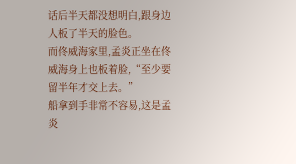话后半天都没想明白,跟身边人板了半天的脸色。
而佟威海家里,孟炎正坐在佟威海身上也板着脸,“至少要留半年才交上去。”
船拿到手非常不容易,这是孟炎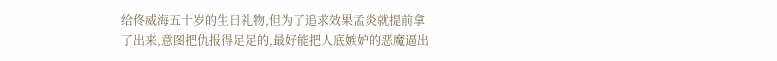给佟威海五十岁的生日礼物,但为了追求效果孟炎就提前拿了出来,意图把仇报得足足的,最好能把人底嫉妒的恶魔逼出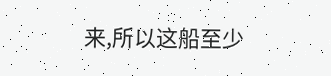来,所以这船至少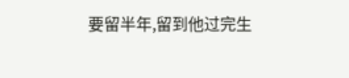要留半年,留到他过完生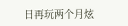日再玩两个月炫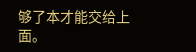够了本才能交给上面。